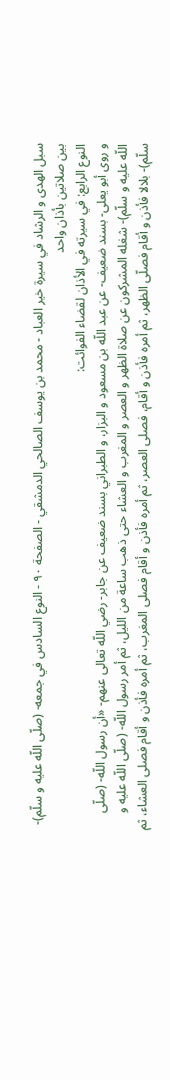سبل الهدى و الرشاد في سيرة خير العباد - محمد بن يوسف الصالحي الدمشقي - الصفحة ٩٠ - النوع السادس في جمعه- (صلّى اللّه عليه و سلّم)- بين صلاتين بأذان واحد
النوع الرابع: في سيرته في الأذان لقضاء الفوائت:
و روى أبو يعلى- بسند ضعيف- عن عبد اللّه بن مسعود و البزار، و الطبراني بسند ضعيف عن جابر- رضي اللّه تعالى عنهم- «أن رسول اللّه- (صلّى اللّه عليه و سلّم)- شغله المشركون عن صلاة الظهر و العصر و المغرب و العشاء حتى ذهب ساعة من الليل، ثم أمر رسول اللّه- (صلّى اللّه عليه و سلّم)- بلالا فأذن و أقام فصلّى الظهر، ثم أمره فأذن و أقام، فصلى العصر، ثم أمره فأذن و أقام فصلى المغرب، ثم أمره فأذن و أقام فصلى العشاء، ثم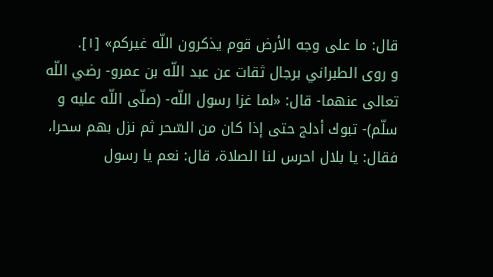قال: ما على وجه الأرض قوم يذكرون اللّه غيركم» [١].
و روى الطبراني برجال ثقات عن عبد اللّه بن عمرو- رضي اللّه تعالى عنهما- قال: «لما غزا رسول اللّه- (صلّى اللّه عليه و سلّم)- تبوك أدلج حتى إذا كان من السّحر ثم نزل بهم سحرا، فقال: يا بلال احرس لنا الصلاة، قال: نعم يا رسول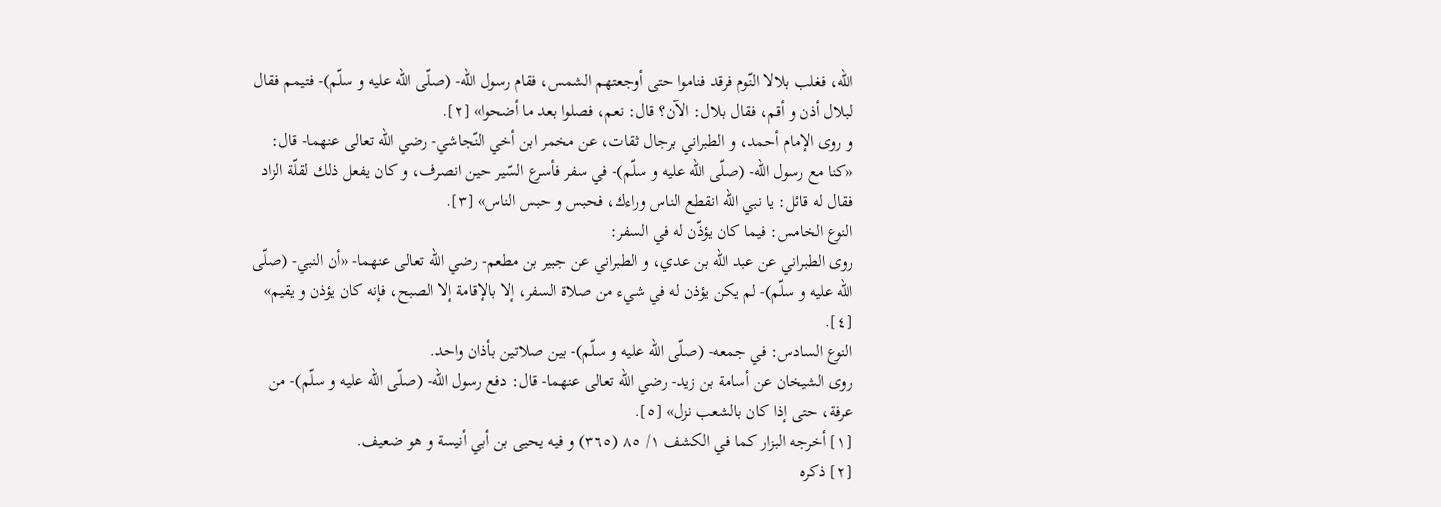اللّه، فغلب بلالا النّوم فرقد فناموا حتى أوجعتهم الشمس، فقام رسول اللّه- (صلّى اللّه عليه و سلّم)- فتيمم فقال لبلال أذن و أقم، فقال بلال: الآن؟ قال: نعم، فصلوا بعد ما أضحوا» [٢].
و روى الإمام أحمد، و الطبراني برجال ثقات، عن مخمر ابن أخي النّجاشي- رضي اللّه تعالى عنهما- قال: «كنا مع رسول اللّه- (صلّى اللّه عليه و سلّم)- في سفر فأسرع السّير حين انصرف، و كان يفعل ذلك لقلّة الزاد فقال له قائل: يا نبي اللّه انقطع الناس وراءك، فحبس و حبس الناس» [٣].
النوع الخامس: فيما كان يؤذّن له في السفر:
روى الطبراني عن عبد الله بن عدي، و الطبراني عن جبير بن مطعم- رضي اللّه تعالى عنهما- «أن النبي- (صلّى اللّه عليه و سلّم)- لم يكن يؤذن له في شيء من صلاة السفر، إلا بالإقامة إلا الصبح، فإنه كان يؤذن و يقيم» [٤].
النوع السادس: في جمعه- (صلّى اللّه عليه و سلّم)- بين صلاتين بأذان واحد.
روى الشيخان عن أسامة بن زيد- رضي اللّه تعالى عنهما- قال: دفع رسول اللّه- (صلّى اللّه عليه و سلّم)- من عرفة، حتى إذا كان بالشعب نزل» [٥].
[١] أخرجه البزار كما في الكشف ١/ ٨٥ (٣٦٥) و فيه يحيى بن أبي أنيسة و هو ضعيف.
[٢] ذكره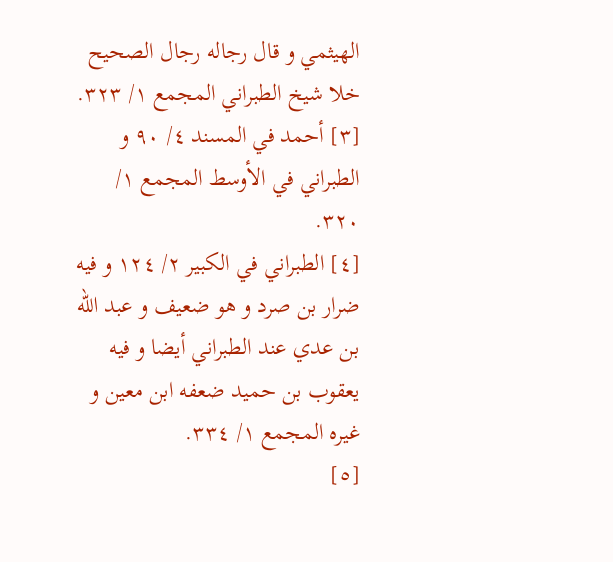الهيثمي و قال رجاله رجال الصحيح خلا شيخ الطبراني المجمع ١/ ٣٢٣.
[٣] أحمد في المسند ٤/ ٩٠ و الطبراني في الأوسط المجمع ١/ ٣٢٠.
[٤] الطبراني في الكبير ٢/ ١٢٤ و فيه ضرار بن صرد و هو ضعيف و عبد الله بن عدي عند الطبراني أيضا و فيه يعقوب بن حميد ضعفه ابن معين و غيره المجمع ١/ ٣٣٤.
[٥]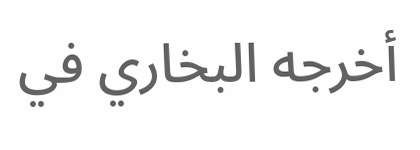أخرجه البخاري في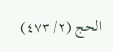الحج (٢/ ٤٧٣)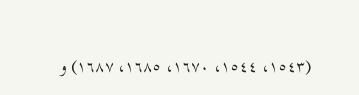(١٥٤٣، ١٥٤٤، ١٦٧٠، ١٦٨٥، ١٦٨٧) و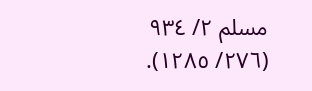مسلم ٢/ ٩٣٤ (٢٧٦/ ١٢٨٥).